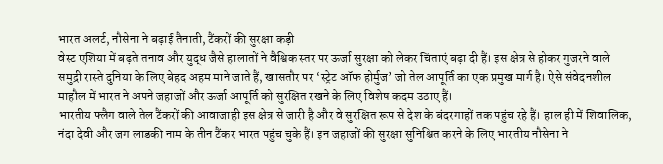भारत अलर्ट, नौसेना ने बढ़ाई तैनाती, टैंकरों की सुरक्षा कड़ी
वेस्ट एशिया में बढ़ते तनाव और युद्ध जैसे हालातों ने वैश्विक स्तर पर ऊर्जा सुरक्षा को लेकर चिंताएं बढ़ा दी हैं। इस क्षेत्र से होकर गुजरने वाले समुद्री रास्ते दुनिया के लिए बेहद अहम माने जाते हैं, खासतौर पर ‘स्ट्रेट ऑफ होर्मुज’ जो तेल आपूर्ति का एक प्रमुख मार्ग है। ऐसे संवेदनशील माहौल में भारत ने अपने जहाजों और ऊर्जा आपूर्ति को सुरक्षित रखने के लिए विशेष कदम उठाए हैं।
भारतीय फ्लैग वाले तेल टैंकरों की आवाजाही इस क्षेत्र से जारी है और वे सुरक्षित रूप से देश के बंदरगाहों तक पहुंच रहे हैं। हाल ही में शिवालिक, नंदा देवी और जग लाडकी नाम के तीन टैंकर भारत पहुंच चुके हैं। इन जहाजों की सुरक्षा सुनिश्चित करने के लिए भारतीय नौसेना ने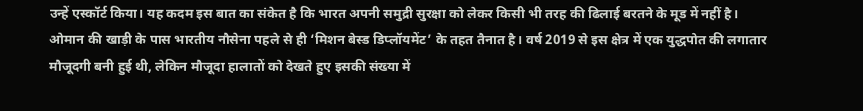उन्हें एस्कॉर्ट किया। यह कदम इस बात का संकेत है कि भारत अपनी समुद्री सुरक्षा को लेकर किसी भी तरह की ढिलाई बरतने के मूड में नहीं है।
ओमान की खाड़ी के पास भारतीय नौसेना पहले से ही ‘मिशन बेस्ड डिप्लॉयमेंट’ के तहत तैनात है। वर्ष 2019 से इस क्षेत्र में एक युद्धपोत की लगातार मौजूदगी बनी हुई थी, लेकिन मौजूदा हालातों को देखते हुए इसकी संख्या में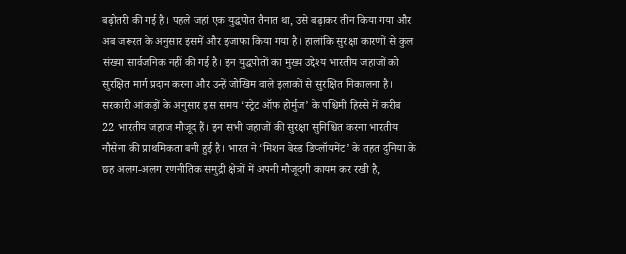बढ़ोतरी की गई है। पहले जहां एक युद्धपोत तैनात था, उसे बढ़ाकर तीन किया गया और अब जरूरत के अनुसार इसमें और इजाफा किया गया है। हालांकि सुरक्षा कारणों से कुल संख्या सार्वजनिक नहीं की गई है। इन युद्धपोतों का मुख्य उद्देश्य भारतीय जहाजों को सुरक्षित मार्ग प्रदान करना और उन्हें जोखिम वाले इलाकों से सुरक्षित निकालना है।
सरकारी आंकड़ों के अनुसार इस समय ‘स्ट्रेट ऑफ होर्मुज’ के पश्चिमी हिस्से में करीब 22 भारतीय जहाज मौजूद हैं। इन सभी जहाजों की सुरक्षा सुनिश्चित करना भारतीय नौसेना की प्राथमिकता बनी हुई है। भारत ने ‘मिशन बेस्ड डिप्लॉयमेंट’ के तहत दुनिया के छह अलग-अलग रणनीतिक समुद्री क्षेत्रों में अपनी मौजूदगी कायम कर रखी है,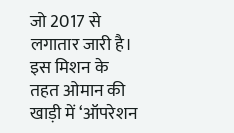जो 2017 से लगातार जारी है।
इस मिशन के तहत ओमान की खाड़ी में ‘ऑपरेशन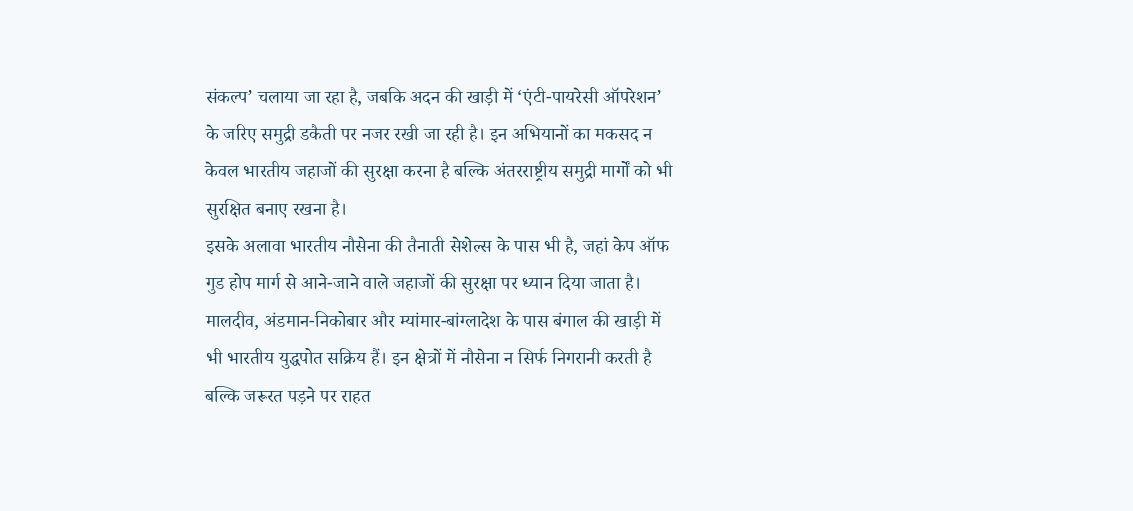संकल्प’ चलाया जा रहा है, जबकि अदन की खाड़ी में ‘एंटी-पायरेसी ऑपरेशन’ के जरिए समुद्री डकैती पर नजर रखी जा रही है। इन अभियानों का मकसद न केवल भारतीय जहाजों की सुरक्षा करना है बल्कि अंतरराष्ट्रीय समुद्री मार्गों को भी सुरक्षित बनाए रखना है।
इसके अलावा भारतीय नौसेना की तैनाती सेशेल्स के पास भी है, जहां केप ऑफ गुड होप मार्ग से आने-जाने वाले जहाजों की सुरक्षा पर ध्यान दिया जाता है। मालदीव, अंडमान-निकोबार और म्यांमार-बांग्लादेश के पास बंगाल की खाड़ी में भी भारतीय युद्धपोत सक्रिय हैं। इन क्षेत्रों में नौसेना न सिर्फ निगरानी करती है बल्कि जरूरत पड़ने पर राहत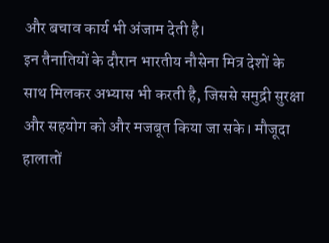और बचाव कार्य भी अंजाम देती है।
इन तैनातियों के दौरान भारतीय नौसेना मित्र देशों के साथ मिलकर अभ्यास भी करती है, जिससे समुद्री सुरक्षा और सहयोग को और मजबूत किया जा सके। मौजूदा हालातों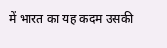में भारत का यह कदम उसकी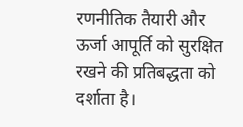रणनीतिक तैयारी और ऊर्जा आपूर्ति को सुरक्षित रखने की प्रतिबद्धता को दर्शाता है।